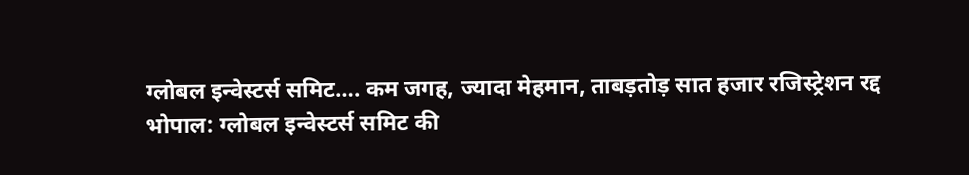ग्लोबल इन्वेस्टर्स समिट…. कम जगह, ज्यादा मेहमान, ताबड़तोड़ सात हजार रजिस्ट्रेशन रद्द
भोपाल: ग्लोबल इन्वेस्टर्स समिट की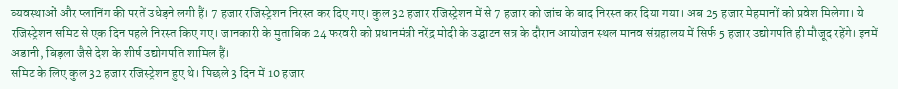व्यवस्थाओं और प्लानिंग की परतें उधेड़ने लगी हैं। 7 हजार रजिस्ट्रेशन निरस्त कर दिए गए। कुल 32 हजार रजिस्ट्रेशन में से 7 हजार को जांच के बाद निरस्त कर दिया गया। अब 25 हजार मेहमानों को प्रवेश मिलेगा। ये रजिस्ट्रेशन समिट से एक दिन पहले निरस्त किए गए। जानकारी के मुताबिक 24 फरवरी को प्रधानमंत्री नरेंद्र मोदी के उद्घाटन सत्र के दौरान आयोजन स्थल मानव संग्रहालय में सिर्फ 5 हजार उद्योगपति ही मौजूद रहेंगे। इनमें अडानी, बिड़ला जैसे देश के शीर्ष उद्योगपति शामिल हैं।
समिट के लिए कुल 32 हजार रजिस्ट्रेशन हुए थे। पिछले 3 दिन में 10 हजार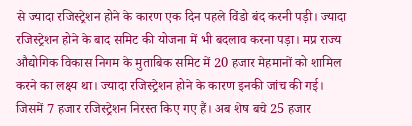से ज्यादा रजिस्ट्रेशन होने के कारण एक दिन पहले विंडो बंद करनी पड़ी। ज्यादा रजिस्ट्रेशन होने के बाद समिट की योजना में भी बदलाव करना पड़ा। मप्र राज्य औद्योगिक विकास निगम के मुताबिक समिट में 20 हजार मेहमानों को शामिल करने का लक्ष्य था। ज्यादा रजिस्ट्रेशन होने के कारण इनकी जांच की गई। जिसमें 7 हजार रजिस्ट्रेशन निरस्त किए गए हैं। अब शेष बचे 25 हजार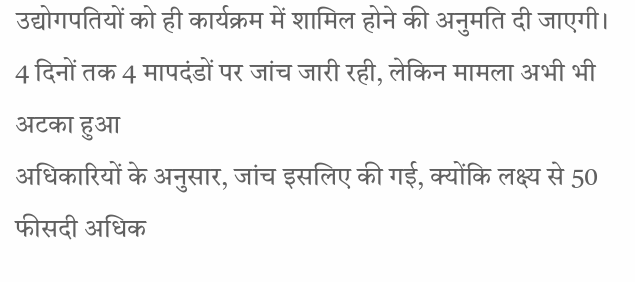उद्योगपतियों को ही कार्यक्रम में शामिल होने की अनुमति दी जाएगी।
4 दिनों तक 4 मापदंडों पर जांच जारी रही, लेकिन मामला अभी भी अटका हुआ
अधिकारियों के अनुसार, जांच इसलिए की गई, क्योंकि लक्ष्य से 50 फीसदी अधिक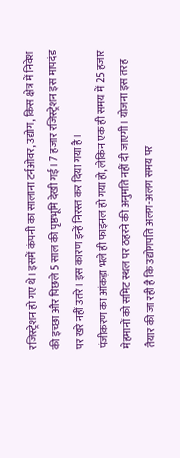रजिस्ट्रेशन हो गए थे। इसमें कंपनी का सालाना टर्नओवर, उद्योग, किस क्षेत्र में निवेश की इच्छा और पिछले 5 साल की पृष्ठभूमि देखी गई। 7 हजार रजिस्ट्रेशन इस मापदंड पर खरे नहीं उतरे। इस कारण इन्हें निरस्त कर दिया गया है।
पंजीकरण का आंकड़ा भले ही फाइनल हो गया हो, लेकिन एक ही समय में 25 हजार मेहमानों को समिट स्थल पर ठहरने की अनुमति नहीं दी जाएगी। योजना इस तरह तैयार की जा रही है कि उद्योगपति अलग-अलग समय पर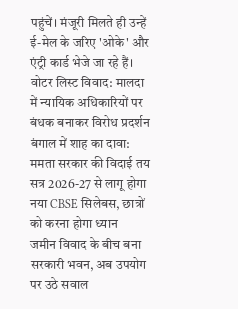पहुंचें। मंजूरी मिलते ही उन्हें ई-मेल के जरिए 'ओके' और एंट्री कार्ड भेजे जा रहे हैं।
वोटर लिस्ट विवाद: मालदा में न्यायिक अधिकारियों पर बंधक बनाकर विरोध प्रदर्शन
बंगाल में शाह का दावा: ममता सरकार की विदाई तय
सत्र 2026-27 से लागू होगा नया CBSE सिलेबस, छात्रों को करना होगा ध्यान
जमीन विवाद के बीच बना सरकारी भवन, अब उपयोग पर उठे सवाल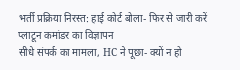भर्ती प्रक्रिया निरस्त: हाई कोर्ट बोला- फिर से जारी करें प्लाटून कमांडर का विज्ञापन
सीधे संपर्क का मामला, HC ने पूछा- क्यों न हो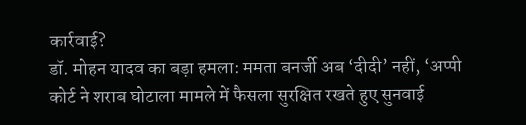कार्रवाई?
डॉ. मोहन यादव का बड़ा हमला: ममता बनर्जी अब ‘दीदी’ नहीं, ‘अप्पी
कोर्ट ने शराब घोटाला मामले में फैसला सुरक्षित रखते हुए सुनवाई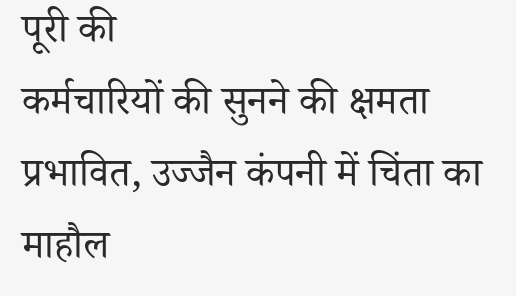पूरी की
कर्मचारियों की सुनने की क्षमता प्रभावित, उज्जैन कंपनी में चिंता का माहौल